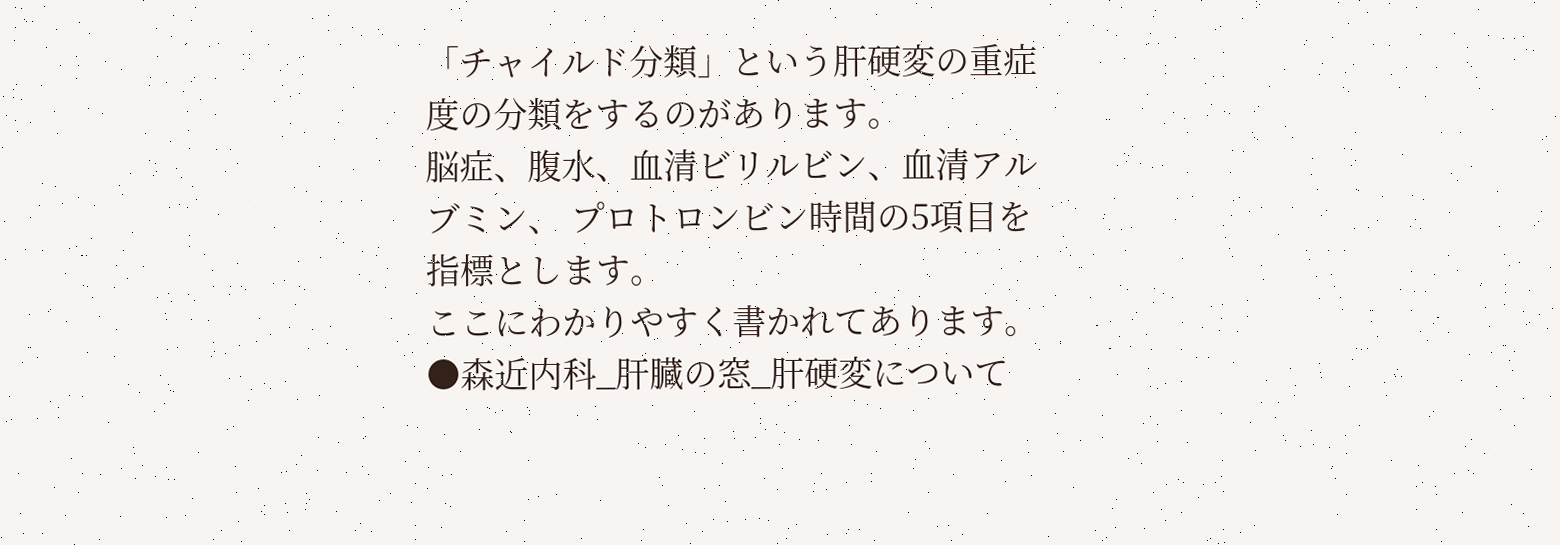「チャイルド分類」という肝硬変の重症度の分類をするのがあります。
脳症、腹水、血清ビリルビン、血清アルブミン、 プロトロンビン時間の5項目を指標とします。
ここにわかりやすく書かれてあります。
●森近内科_肝臓の窓_肝硬変について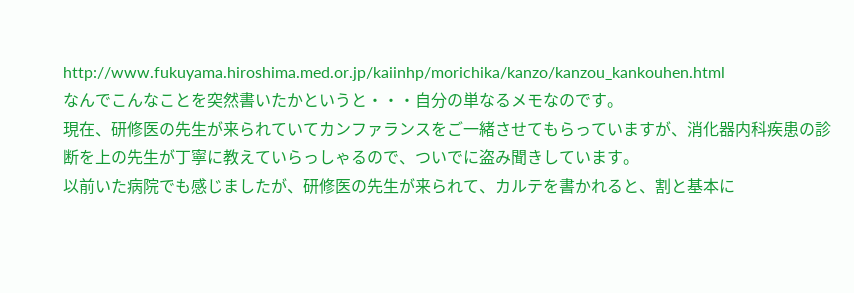http://www.fukuyama.hiroshima.med.or.jp/kaiinhp/morichika/kanzo/kanzou_kankouhen.html
なんでこんなことを突然書いたかというと・・・自分の単なるメモなのです。
現在、研修医の先生が来られていてカンファランスをご一緒させてもらっていますが、消化器内科疾患の診断を上の先生が丁寧に教えていらっしゃるので、ついでに盗み聞きしています。
以前いた病院でも感じましたが、研修医の先生が来られて、カルテを書かれると、割と基本に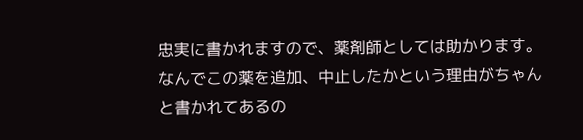忠実に書かれますので、薬剤師としては助かります。
なんでこの薬を追加、中止したかという理由がちゃんと書かれてあるの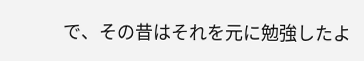で、その昔はそれを元に勉強したよ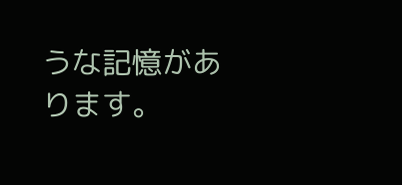うな記憶があります。